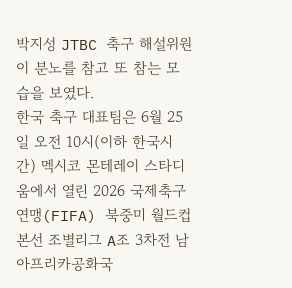박지성 JTBC 축구 해설위원이 분노를 참고 또 참는 모습을 보였다.
한국 축구 대표팀은 6월 25일 오전 10시(이하 한국시간) 멕시코 몬테레이 스타디움에서 열린 2026 국제축구연맹(FIFA) 북중미 월드컵 본선 조별리그 A조 3차전 남아프리카공화국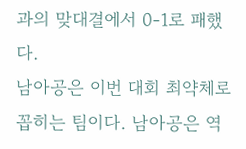과의 맞대결에서 0-1로 패했다.
남아공은 이번 대회 최약체로 꼽히는 팀이다. 남아공은 역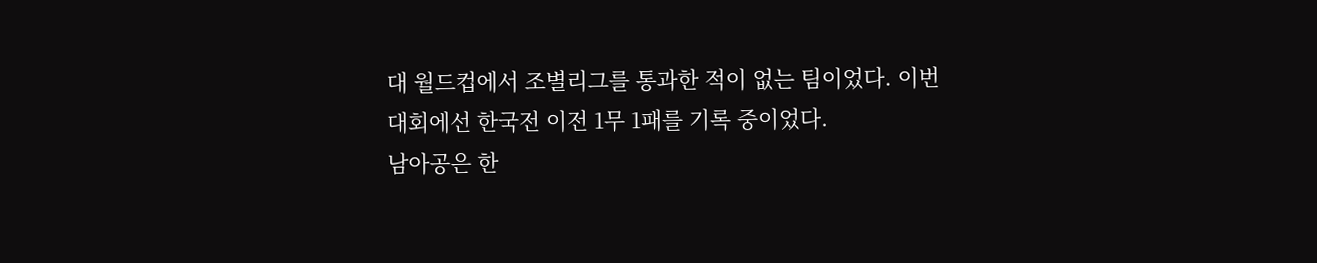대 월드컵에서 조별리그를 통과한 적이 없는 팀이었다. 이번 대회에선 한국전 이전 1무 1패를 기록 중이었다.
남아공은 한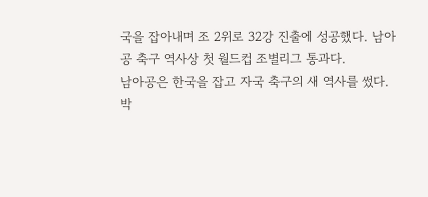국을 잡아내며 조 2위로 32강 진출에 성공했다. 남아공 축구 역사상 첫 월드컵 조별리그 통과다.
남아공은 한국을 잡고 자국 축구의 새 역사를 썼다.
박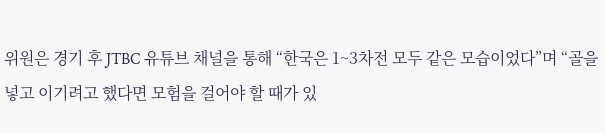위원은 경기 후 JTBC 유튜브 채널을 통해 “한국은 1~3차전 모두 같은 모습이었다”며 “골을 넣고 이기려고 했다면 모험을 걸어야 할 때가 있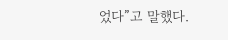었다”고 말했다.